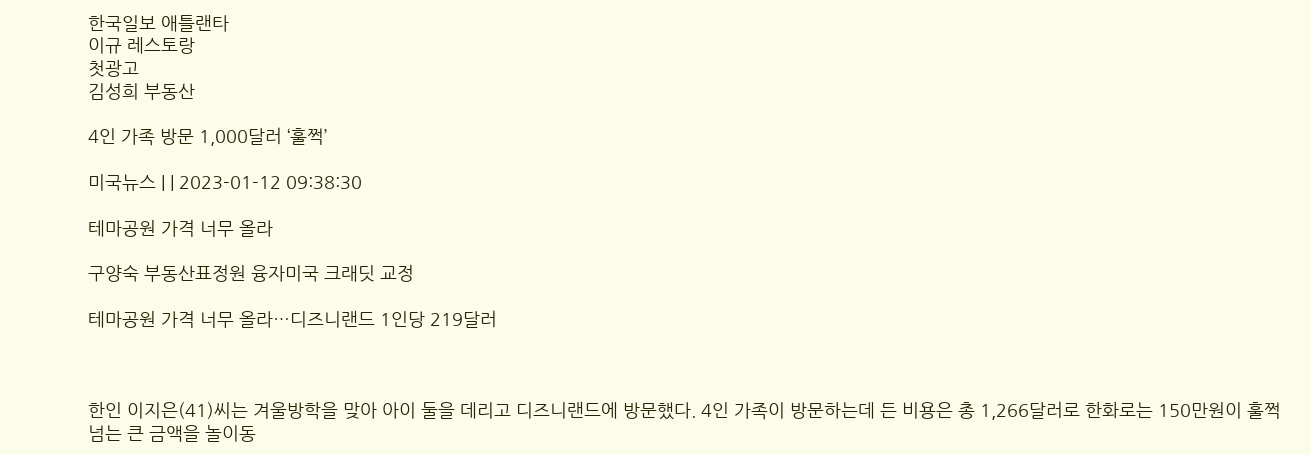한국일보 애틀랜타
이규 레스토랑
첫광고
김성희 부동산

4인 가족 방문 1,000달러 ‘훌쩍’

미국뉴스 | | 2023-01-12 09:38:30

테마공원 가격 너무 올라

구양숙 부동산표정원 융자미국 크래딧 교정

테마공원 가격 너무 올라…디즈니랜드 1인당 219달러



한인 이지은(41)씨는 겨울방학을 맞아 아이 둘을 데리고 디즈니랜드에 방문했다. 4인 가족이 방문하는데 든 비용은 총 1,266달러로 한화로는 150만원이 훌쩍 넘는 큰 금액을 놀이동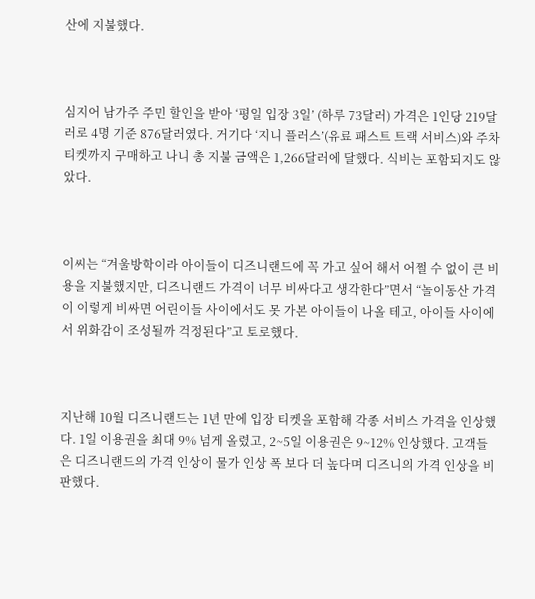산에 지불했다.



심지어 남가주 주민 할인을 받아 ‘평일 입장 3일’ (하루 73달러) 가격은 1인당 219달러로 4명 기준 876달러였다. 거기다 ‘지니 플러스’(유료 패스트 트랙 서비스)와 주차 티켓까지 구매하고 나니 총 지불 금액은 1,266달러에 달했다. 식비는 포함되지도 않았다.



이씨는 “겨울방학이라 아이들이 디즈니랜드에 꼭 가고 싶어 해서 어쩔 수 없이 큰 비용을 지불했지만, 디즈니랜드 가격이 너무 비싸다고 생각한다”면서 “놀이동산 가격이 이렇게 비싸면 어린이들 사이에서도 못 가본 아이들이 나올 테고, 아이들 사이에서 위화감이 조성될까 걱정된다”고 토로했다.



지난해 10월 디즈니랜드는 1년 만에 입장 티켓을 포함해 각종 서비스 가격을 인상했다. 1일 이용권을 최대 9% 넘게 올렸고, 2~5일 이용권은 9~12% 인상했다. 고객들은 디즈니랜드의 가격 인상이 물가 인상 폭 보다 더 높다며 디즈니의 가격 인상을 비판했다.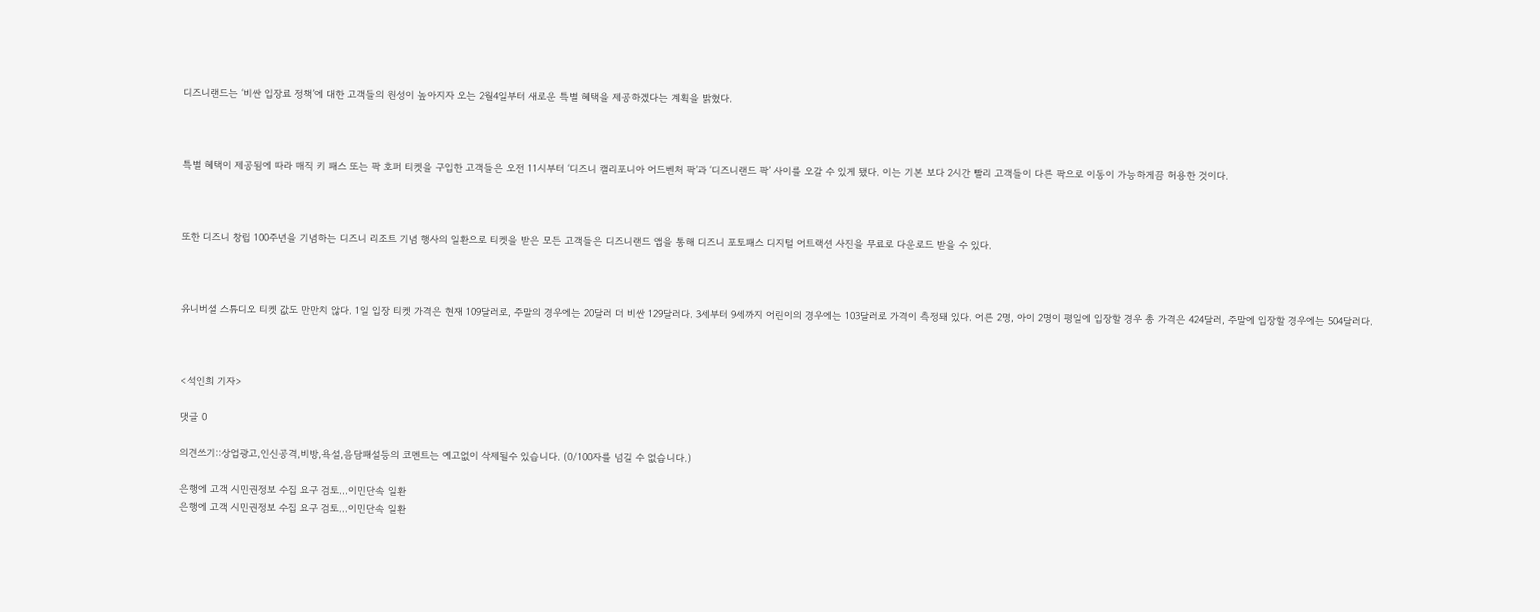디즈니랜드는 ‘비싼 입장료 정책’에 대한 고객들의 원성이 높아지자 오는 2월4일부터 새로운 특별 혜택을 제공하겠다는 계획을 밝혔다.



특별 혜택이 제공됨에 따라 매직 키 패스 또는 팍 호퍼 티켓을 구입한 고객들은 오전 11시부터 ‘디즈니 캘리포니아 어드벤처 팍’과 ‘디즈니랜드 팍’ 사이를 오갈 수 있게 됐다. 이는 기본 보다 2시간 빨리 고객들이 다른 팍으로 이동이 가능하게끔 허용한 것이다.



또한 디즈니 창립 100주년을 기념하는 디즈니 리조트 기념 행사의 일환으로 티켓을 받은 모든 고객들은 디즈니랜드 앱을 통해 디즈니 포토패스 디지털 어트랙션 사진을 무료로 다운로드 받을 수 있다.



유니버셜 스튜디오 티켓 값도 만만치 않다. 1일 입장 티켓 가격은 현재 109달러로, 주말의 경우에는 20달러 더 비싼 129달러다. 3세부터 9세까지 어린이의 경우에는 103달러로 가격이 측정돼 있다. 어른 2명, 아이 2명이 평일에 입장할 경우 총 가격은 424달러, 주말에 입장할 경우에는 504달러다.



<석인희 기자>

댓글 0

의견쓰기::상업광고,인신공격,비방,욕설,음담패설등의 코멘트는 예고없이 삭제될수 있습니다. (0/100자를 넘길 수 없습니다.)

은행에 고객 시민권정보 수집 요구 검토…이민단속 일환
은행에 고객 시민권정보 수집 요구 검토…이민단속 일환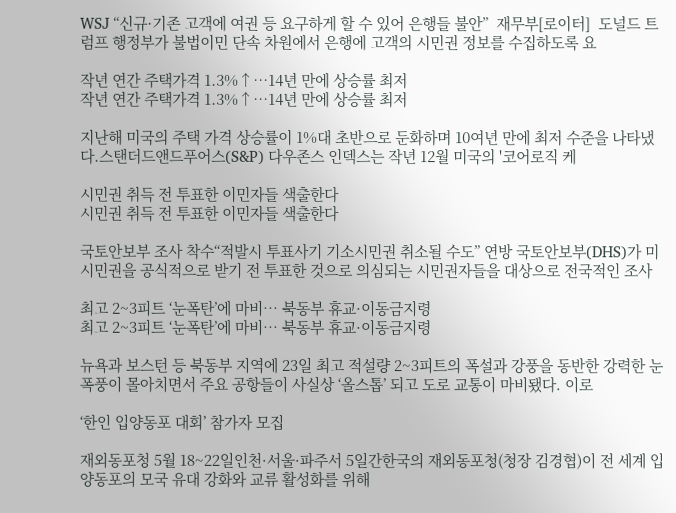WSJ “신규·기존 고객에 여권 등 요구하게 할 수 있어 은행들 불안”  재무부[로이터]  도널드 트럼프 행정부가 불법이민 단속 차원에서 은행에 고객의 시민권 정보를 수집하도록 요

작년 연간 주택가격 1.3%↑…14년 만에 상승률 최저
작년 연간 주택가격 1.3%↑…14년 만에 상승률 최저

지난해 미국의 주택 가격 상승률이 1%대 초반으로 둔화하며 10여년 만에 최저 수준을 나타냈다.스탠더드앤드푸어스(S&P) 다우존스 인덱스는 작년 12월 미국의 '코어로직 케

시민권 취득 전 투표한 이민자들 색출한다
시민권 취득 전 투표한 이민자들 색출한다

국토안보부 조사 착수“적발시 투표사기 기소시민권 취소될 수도” 연방 국토안보부(DHS)가 미 시민권을 공식적으로 받기 전 투표한 것으로 의심되는 시민권자들을 대상으로 전국적인 조사

최고 2~3피트 ‘눈폭탄’에 마비… 북동부 휴교·이동금지령
최고 2~3피트 ‘눈폭탄’에 마비… 북동부 휴교·이동금지령

뉴욕과 보스턴 등 북동부 지역에 23일 최고 적설량 2~3피트의 폭설과 강풍을 동반한 강력한 눈폭풍이 몰아치면서 주요 공항들이 사실상 ‘올스톱’ 되고 도로 교통이 마비됐다. 이로

‘한인 입양동포 대회’ 참가자 모집

재외동포청 5월 18~22일인천·서울·파주서 5일간한국의 재외동포청(청장 김경협)이 전 세계 입양동포의 모국 유대 강화와 교류 활성화를 위해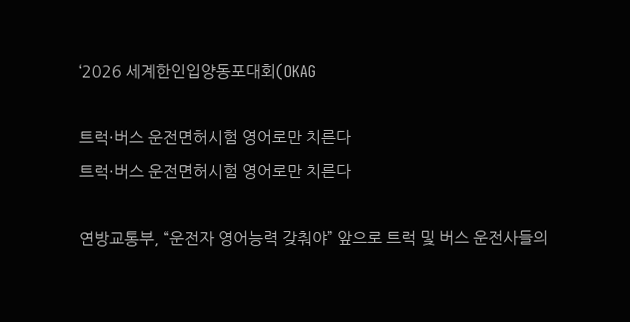‘2026 세계한인입양동포대회(OKAG

트럭·버스 운전면허시험 영어로만 치른다
트럭·버스 운전면허시험 영어로만 치른다

연방교통부, “운전자 영어능력 갖춰야” 앞으로 트럭 및 버스 운전사들의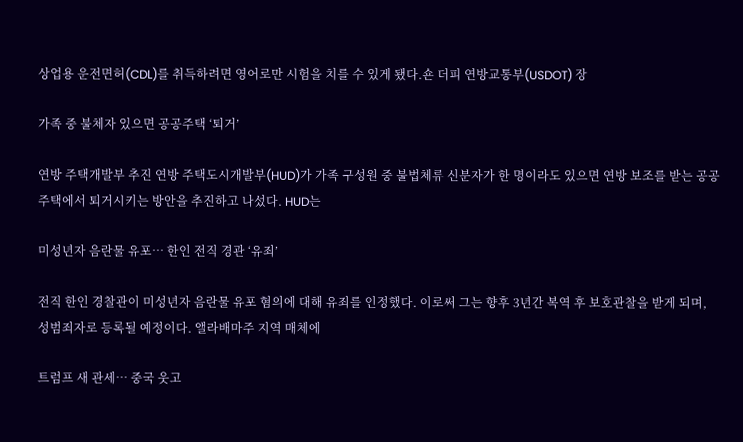상업용 운전면허(CDL)를 취득하려면 영어로만 시험을 치를 수 있게 됐다.숀 더피 연방교통부(USDOT) 장

가족 중 불체자 있으면 공공주택 ‘퇴거’

연방 주택개발부 추진 연방 주택도시개발부(HUD)가 가족 구성원 중 불법체류 신분자가 한 명이라도 있으면 연방 보조를 받는 공공주택에서 퇴거시키는 방안을 추진하고 나섰다. HUD는

미성년자 음란물 유포… 한인 전직 경관 ‘유죄’

전직 한인 경찰관이 미성년자 음란물 유포 혐의에 대해 유죄를 인정했다. 이로써 그는 향후 3년간 복역 후 보호관찰을 받게 되며, 성범죄자로 등록될 예정이다. 앨라배마주 지역 매체에

트럼프 새 관세… 중국 웃고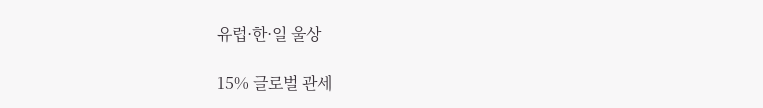유럽·한·일 울상

15% 글로벌 관세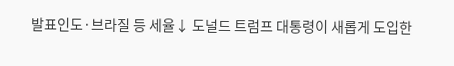발표인도·브라질 등 세율↓ 도널드 트럼프 대통령이 새롭게 도입한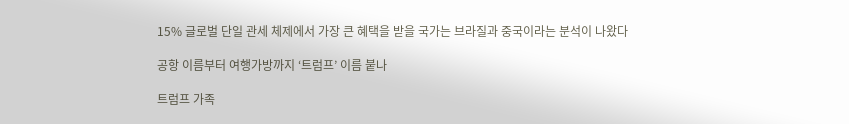15% 글로벌 단일 관세 체제에서 가장 큰 혜택을 받을 국가는 브라질과 중국이라는 분석이 나왔다

공항 이름부터 여행가방까지 ‘트럼프’ 이름 붙나

트럼프 가족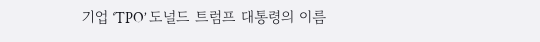기업 ‘TPO’ 도널드 트럼프 대통령의 이름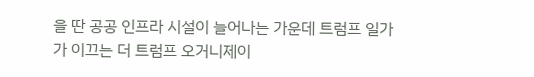을 딴 공공 인프라 시설이 늘어나는 가운데 트럼프 일가가 이끄는 더 트럼프 오거니제이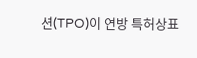션(TPO)이 연방 특허상표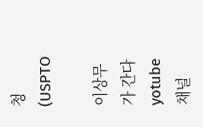청(USPTO

이상무가 간다 yotube 채널